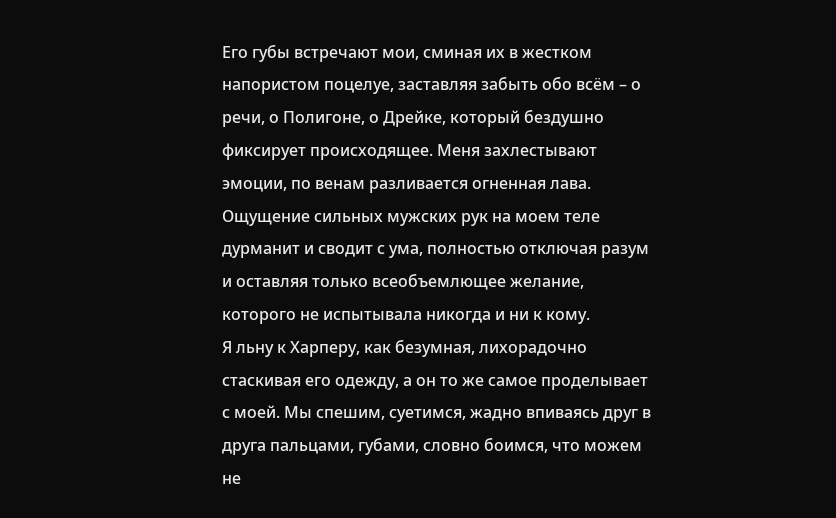Его губы встречают мои, сминая их в жестком напористом поцелуе, заставляя забыть обо всём – о речи, о Полигоне, о Дрейке, который бездушно фиксирует происходящее. Меня захлестывают эмоции, по венам разливается огненная лава. Ощущение сильных мужских рук на моем теле дурманит и сводит с ума, полностью отключая разум и оставляя только всеобъемлющее желание, которого не испытывала никогда и ни к кому.
Я льну к Харперу, как безумная, лихорадочно стаскивая его одежду, а он то же самое проделывает с моей. Мы спешим, суетимся, жадно впиваясь друг в друга пальцами, губами, словно боимся, что можем не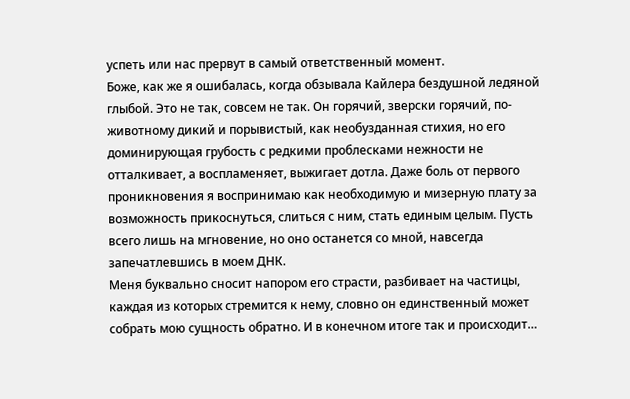успеть или нас прервут в самый ответственный момент.
Боже, как же я ошибалась, когда обзывала Кайлера бездушной ледяной глыбой. Это не так, совсем не так. Он горячий, зверски горячий, по-животному дикий и порывистый, как необузданная стихия, но его доминирующая грубость с редкими проблесками нежности не отталкивает, а воспламеняет, выжигает дотла. Даже боль от первого проникновения я воспринимаю как необходимую и мизерную плату за возможность прикоснуться, слиться с ним, стать единым целым. Пусть всего лишь на мгновение, но оно останется со мной, навсегда запечатлевшись в моем ДНК.
Меня буквально сносит напором его страсти, разбивает на частицы, каждая из которых стремится к нему, словно он единственный может собрать мою сущность обратно. И в конечном итоге так и происходит…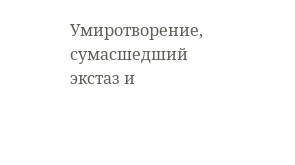Умиротворение, сумасшедший экстаз и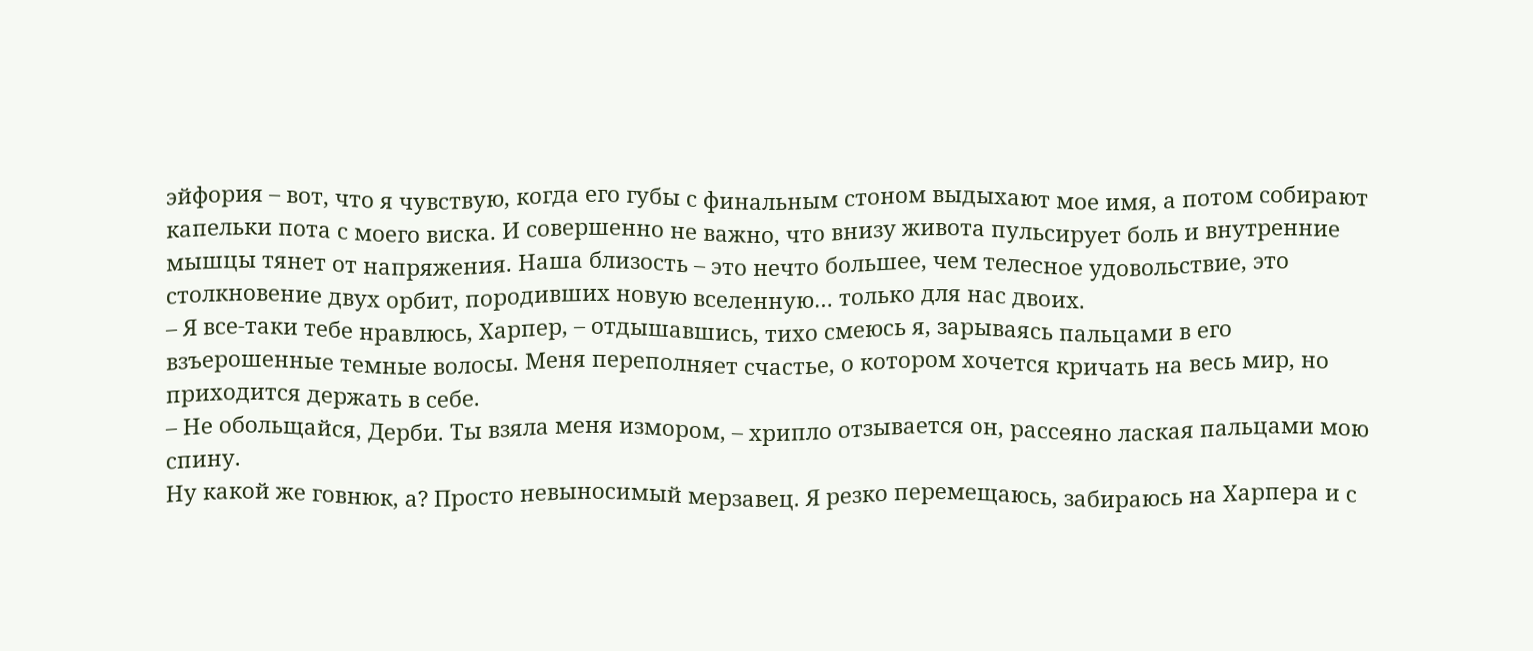эйфория – вот, что я чувствую, когда его губы с финальным стоном выдыхают мое имя, а потом собирают капельки пота с моего виска. И совершенно не важно, что внизу живота пульсирует боль и внутренние мышцы тянет от напряжения. Наша близость – это нечто большее, чем телесное удовольствие, это столкновение двух орбит, породивших новую вселенную… только для нас двоих.
– Я все-таки тебе нравлюсь, Харпер, – отдышавшись, тихо смеюсь я, зарываясь пальцами в его взъерошенные темные волосы. Меня переполняет счастье, о котором хочется кричать на весь мир, но приходится держать в себе.
– Не обольщайся, Дерби. Ты взяла меня измором, – хрипло отзывается он, рассеяно лаская пальцами мою спину.
Ну какой же говнюк, а? Просто невыносимый мерзавец. Я резко перемещаюсь, забираюсь на Харпера и с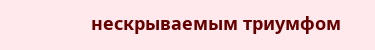нескрываемым триумфом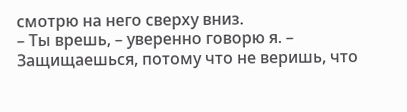смотрю на него сверху вниз.
– Ты врешь, – уверенно говорю я. – Защищаешься, потому что не веришь, что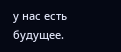у нас есть будущее.